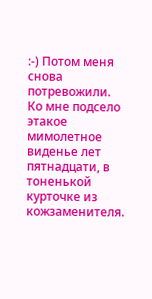:-) Потом меня снова потревожили. Ко мне подсело этакое мимолетное виденье лет пятнадцати, в тоненькой курточке из кожзаменителя.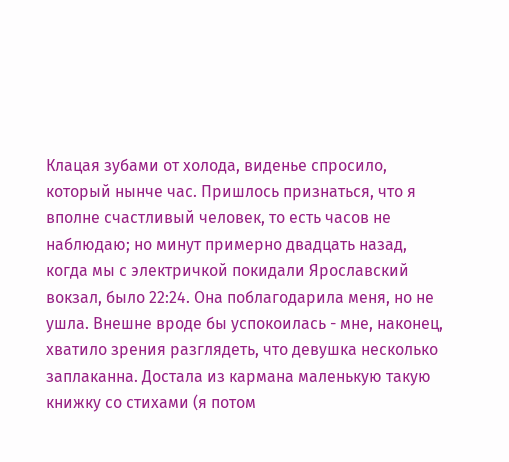Клацая зубами от холода, виденье спросило, который нынче час. Пришлось признаться, что я вполне счастливый человек, то есть часов не наблюдаю; но минут примерно двадцать назад, когда мы с электричкой покидали Ярославский вокзал, было 22:24. Она поблагодарила меня, но не ушла. Внешне вроде бы успокоилась - мне, наконец, хватило зрения разглядеть, что девушка несколько заплаканна. Достала из кармана маленькую такую книжку со стихами (я потом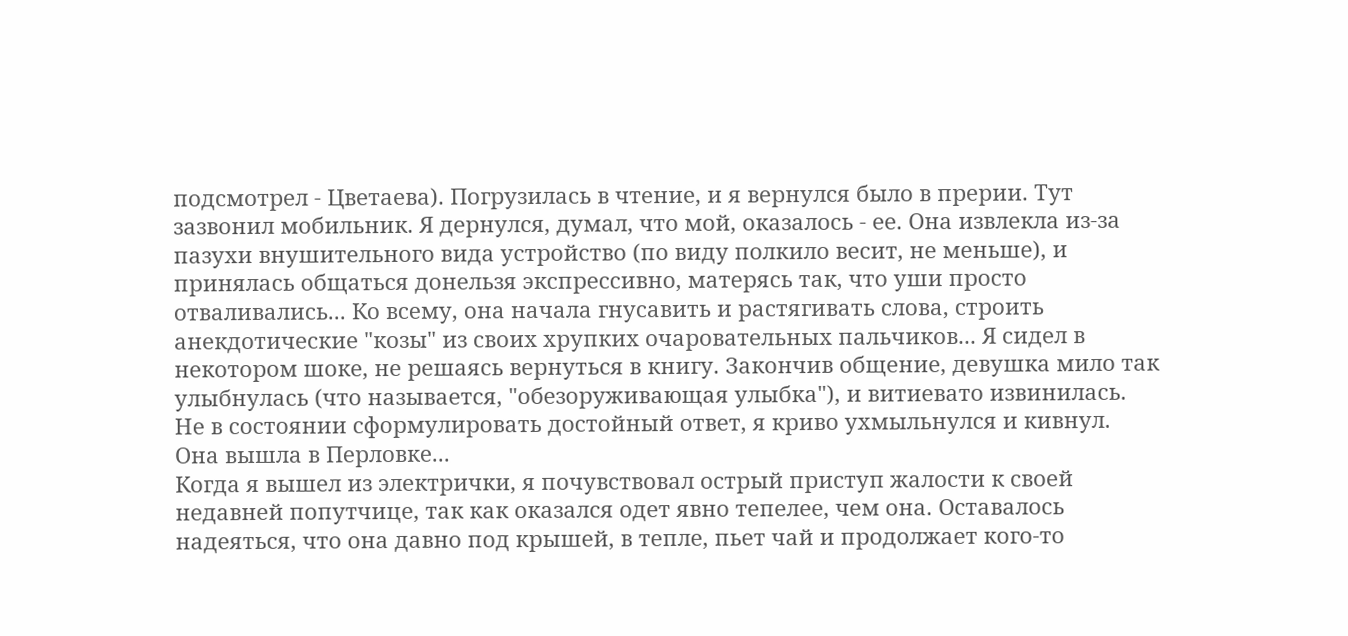подсмотрел - Цветаева). Погрузилась в чтение, и я вернулся было в прерии. Тут зазвонил мобильник. Я дернулся, думал, что мой, оказалось - ее. Она извлекла из-за пазухи внушительного вида устройство (по виду полкило весит, не меньше), и принялась общаться донельзя экспрессивно, матерясь так, что уши просто отваливались... Ко всему, она начала гнусавить и растягивать слова, строить анекдотические "козы" из своих хрупких очаровательных пальчиков... Я сидел в некотором шоке, не решаясь вернуться в книгу. Закончив общение, девушка мило так улыбнулась (что называется, "обезоруживающая улыбка"), и витиевато извинилась. Не в состоянии сформулировать достойный ответ, я криво ухмыльнулся и кивнул. Она вышла в Перловке...
Когда я вышел из электрички, я почувствовал острый приступ жалости к своей недавней попутчице, так как оказался одет явно тепелее, чем она. Оставалось надеяться, что она давно под крышей, в тепле, пьет чай и продолжает кого-то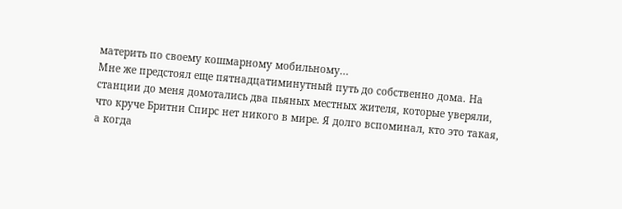материть по своему кошмарному мобильному...
Мне же предстоял еще пятнадцатиминутный путь до собственно дома. На станции до меня домотались два пьяных местных жителя, которые уверяли, что круче Бритни Спирс нет никого в мире. Я долго вспоминал, кто это такая, а когда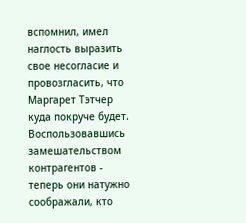вспомнил, имел наглость выразить свое несогласие и провозгласить, что Маргарет Тэтчер куда покруче будет. Воспользовавшись замешательством контрагентов - теперь они натужно соображали, кто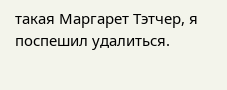такая Маргарет Тэтчер, я поспешил удалиться.